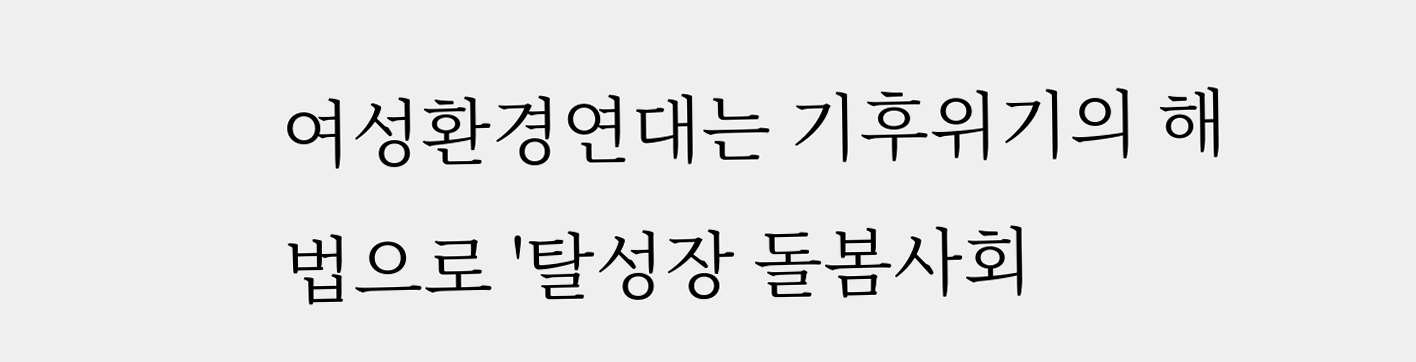여성환경연대는 기후위기의 해법으로 '탈성장 돌봄사회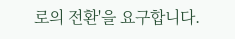로의 전환'을 요구합니다.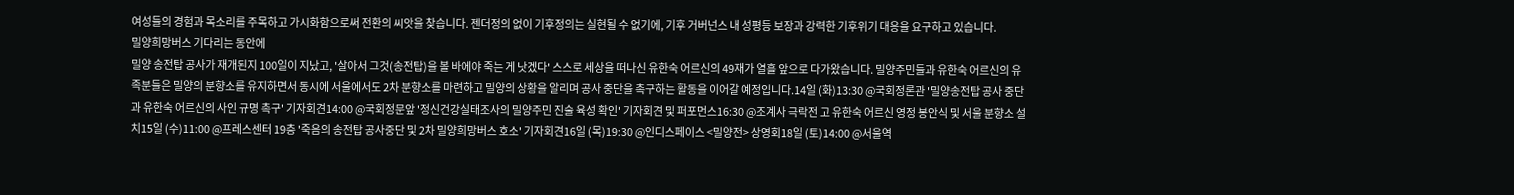여성들의 경험과 목소리를 주목하고 가시화함으로써 전환의 씨앗을 찾습니다. 젠더정의 없이 기후정의는 실현될 수 없기에, 기후 거버넌스 내 성평등 보장과 강력한 기후위기 대응을 요구하고 있습니다.
밀양희망버스 기다리는 동안에
밀양 송전탑 공사가 재개된지 100일이 지났고, '살아서 그것(송전탑)을 볼 바에야 죽는 게 낫겠다' 스스로 세상을 떠나신 유한숙 어르신의 49재가 열흘 앞으로 다가왔습니다. 밀양주민들과 유한숙 어르신의 유족분들은 밀양의 분향소를 유지하면서 동시에 서울에서도 2차 분향소를 마련하고 밀양의 상황을 알리며 공사 중단을 촉구하는 활동을 이어갈 예정입니다.14일 (화)13:30 @국회정론관 '밀양송전탑 공사 중단과 유한숙 어르신의 사인 규명 촉구' 기자회견14:00 @국회정문앞 '정신건강실태조사의 밀양주민 진술 육성 확인' 기자회견 및 퍼포먼스16:30 @조계사 극락전 고 유한숙 어르신 영정 봉안식 및 서울 분향소 설치15일 (수)11:00 @프레스센터 19층 '죽음의 송전탑 공사중단 및 2차 밀양희망버스 호소' 기자회견16일 (목)19:30 @인디스페이스 <밀양전> 상영회18일 (토)14:00 @서울역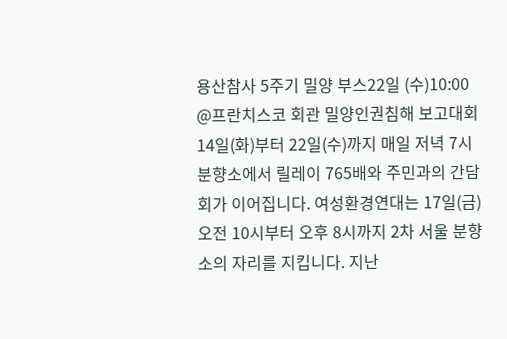용산참사 5주기 밀양 부스22일 (수)10:00 @프란치스코 회관 밀양인권침해 보고대회14일(화)부터 22일(수)까지 매일 저녁 7시 분향소에서 릴레이 765배와 주민과의 간담회가 이어집니다. 여성환경연대는 17일(금) 오전 10시부터 오후 8시까지 2차 서울 분향소의 자리를 지킵니다. 지난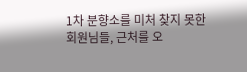1차 분향소를 미처 찾지 못한 회원님들, 근처를 오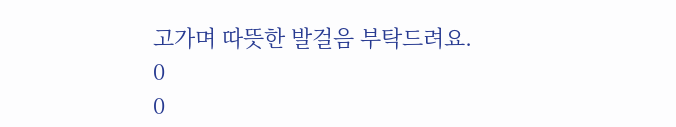고가며 따뜻한 발걸음 부탁드려요.
0
0